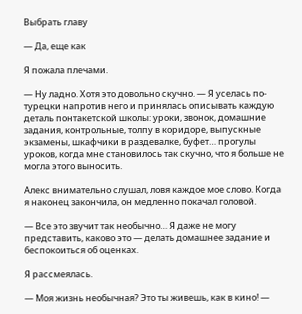Выбрать главу

— Да, еще как

Я пожала плечами.

— Ну ладно. Хотя это довольно скучно. — Я уселась по-турецки напротив него и принялась описывать каждую деталь понтакетской школы: уроки, звонок, домашние задания, контрольные, толпу в коридоре, выпускные экзамены, шкафчики в раздевалке, буфет… прогулы уроков, когда мне становилось так скучно, что я больше не могла этого выносить.

Алекс внимательно слушал, ловя каждое мое слово. Когда я наконец закончила, он медленно покачал головой.

— Все это звучит так необычно… Я даже не могу представить, каково это — делать домашнее задание и беспокоиться об оценках.

Я рассмеялась.

— Моя жизнь необычная? Это ты живешь, как в кино! —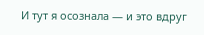И тут я осознала — и это вдруг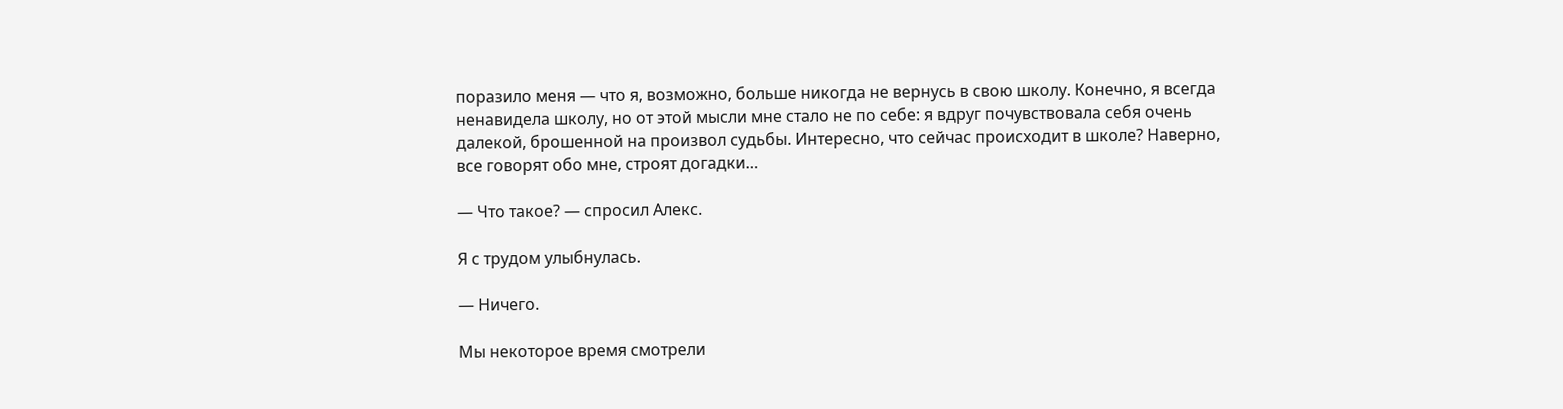поразило меня — что я, возможно, больше никогда не вернусь в свою школу. Конечно, я всегда ненавидела школу, но от этой мысли мне стало не по себе: я вдруг почувствовала себя очень далекой, брошенной на произвол судьбы. Интересно, что сейчас происходит в школе? Наверно, все говорят обо мне, строят догадки…

— Что такое? — спросил Алекс.

Я с трудом улыбнулась.

— Ничего.

Мы некоторое время смотрели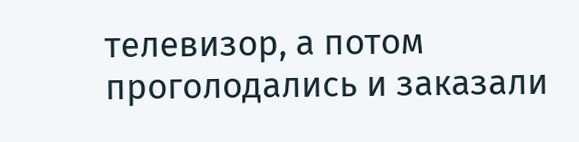телевизор, а потом проголодались и заказали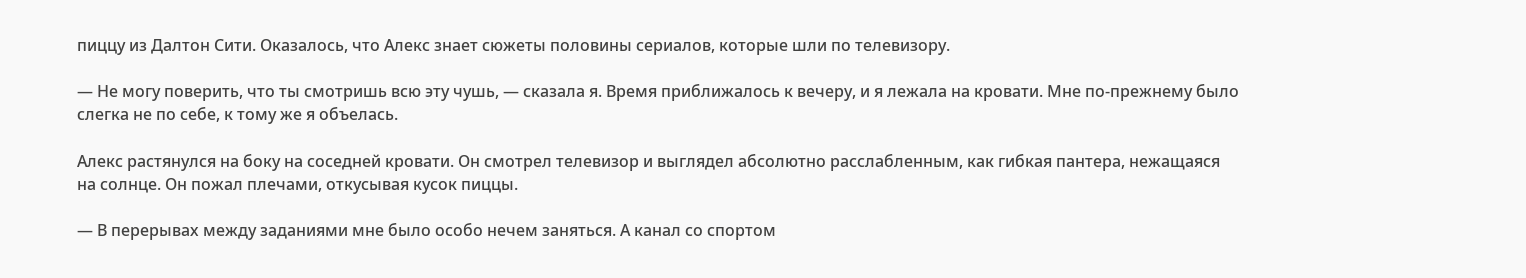пиццу из Далтон Сити. Оказалось, что Алекс знает сюжеты половины сериалов, которые шли по телевизору.

— Не могу поверить, что ты смотришь всю эту чушь, — сказала я. Время приближалось к вечеру, и я лежала на кровати. Мне по-прежнему было слегка не по себе, к тому же я объелась.

Алекс растянулся на боку на соседней кровати. Он смотрел телевизор и выглядел абсолютно расслабленным, как гибкая пантера, нежащаяся на солнце. Он пожал плечами, откусывая кусок пиццы.

— В перерывах между заданиями мне было особо нечем заняться. А канал со спортом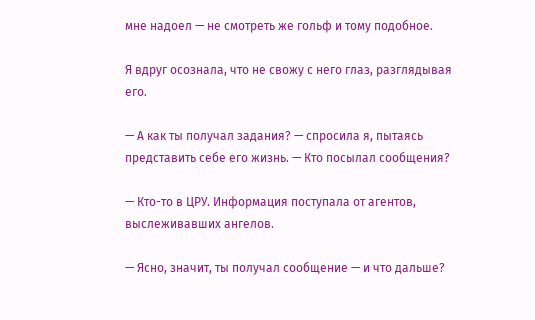мне надоел — не смотреть же гольф и тому подобное.

Я вдруг осознала, что не свожу с него глаз, разглядывая его.

— А как ты получал задания? — спросила я, пытаясь представить себе его жизнь. — Кто посылал сообщения?

— Кто-то в ЦРУ. Информация поступала от агентов, выслеживавших ангелов.

— Ясно, значит, ты получал сообщение — и что дальше?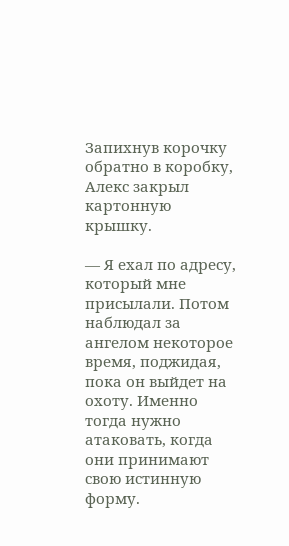Запихнув корочку обратно в коробку, Алекс закрыл картонную крышку.

— Я ехал по адресу, который мне присылали. Потом наблюдал за ангелом некоторое время, поджидая, пока он выйдет на охоту. Именно тогда нужно атаковать, когда они принимают свою истинную форму.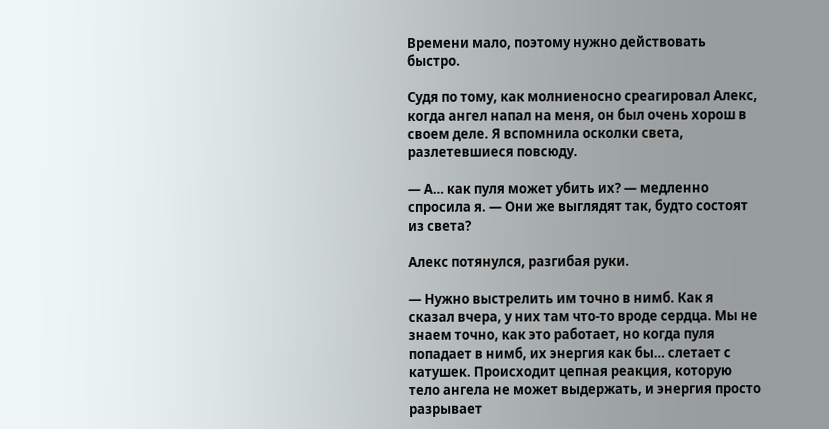Времени мало, поэтому нужно действовать быстро.

Судя по тому, как молниеносно среагировал Алекс, когда ангел напал на меня, он был очень хорош в своем деле. Я вспомнила осколки света, разлетевшиеся повсюду.

— А… как пуля может убить их? — медленно спросила я. — Они же выглядят так, будто состоят из света?

Алекс потянулся, разгибая руки.

— Нужно выстрелить им точно в нимб. Как я сказал вчера, у них там что-то вроде сердца. Мы не знаем точно, как это работает, но когда пуля попадает в нимб, их энергия как бы… слетает с катушек. Происходит цепная реакция, которую тело ангела не может выдержать, и энергия просто разрывает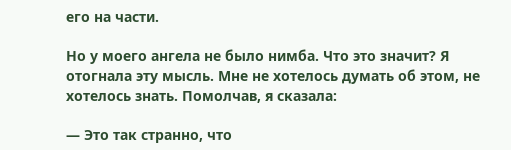его на части.

Но у моего ангела не было нимба. Что это значит? Я отогнала эту мысль. Мне не хотелось думать об этом, не хотелось знать. Помолчав, я сказала:

— Это так странно, что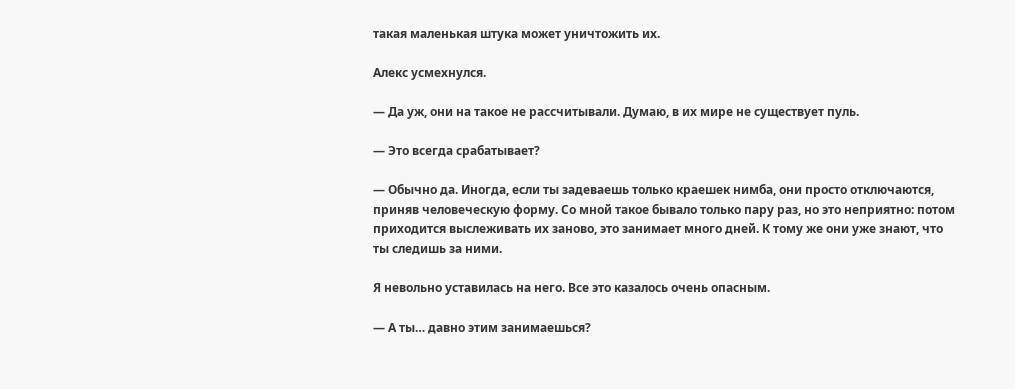такая маленькая штука может уничтожить их.

Алекс усмехнулся.

— Да уж, они на такое не рассчитывали. Думаю, в их мире не существует пуль.

— Это всегда срабатывает?

— Обычно да. Иногда, если ты задеваешь только краешек нимба, они просто отключаются, приняв человеческую форму. Со мной такое бывало только пару раз, но это неприятно: потом приходится выслеживать их заново, это занимает много дней. К тому же они уже знают, что ты следишь за ними.

Я невольно уставилась на него. Все это казалось очень опасным.

— А ты… давно этим занимаешься?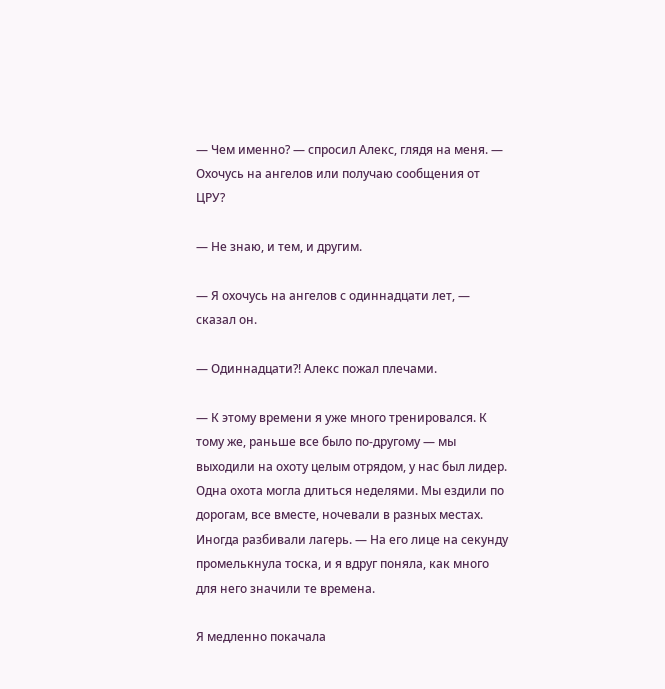— Чем именно? — спросил Алекс, глядя на меня. — Охочусь на ангелов или получаю сообщения от ЦРУ?

— Не знаю, и тем, и другим.

— Я охочусь на ангелов с одиннадцати лет, — сказал он.

— Одиннадцати?! Алекс пожал плечами.

— К этому времени я уже много тренировался. К тому же, раньше все было по-другому — мы выходили на охоту целым отрядом, у нас был лидер. Одна охота могла длиться неделями. Мы ездили по дорогам, все вместе, ночевали в разных местах. Иногда разбивали лагерь. — На его лице на секунду промелькнула тоска, и я вдруг поняла, как много для него значили те времена.

Я медленно покачала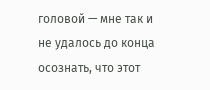головой — мне так и не удалось до конца осознать, что этот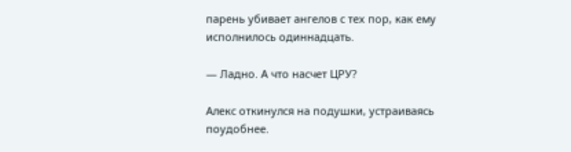парень убивает ангелов с тех пор, как ему исполнилось одиннадцать.

— Ладно. А что насчет ЦРУ?

Алекс откинулся на подушки, устраиваясь поудобнее.